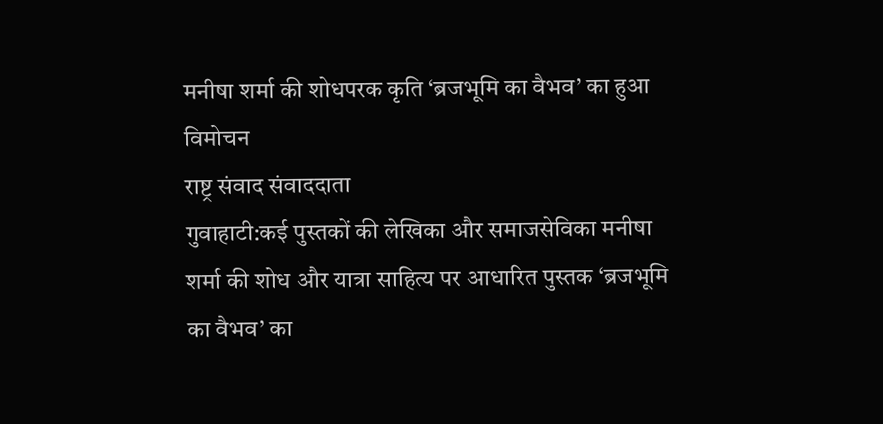मनीषा शर्मा की शोधपरक कृति ‘ब्रजभूमि का वैभव’ का हुआ विमोचन
राष्ट्र संवाद संवाददाता
गुवाहाटी:कई पुस्तकों की लेखिका और समाजसेविका मनीषा शर्मा की शोध और यात्रा साहित्य पर आधारित पुस्तक ‘ब्रजभूमि का वैभव’ का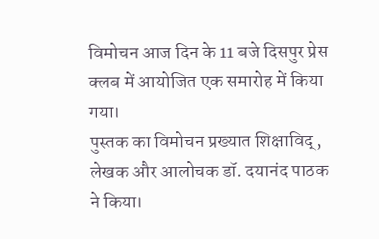विमोचन आज दिन के 11 बजे दिसपुर प्रेस क्लब में आयोजित एक समारोह में किया गया।
पुस्तक का विमोचन प्रख्यात शिक्षाविद्, लेखक और आलोचक डॉ. दयानंद पाठक ने किया।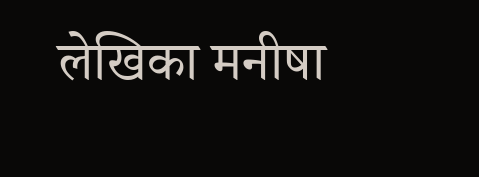लेखिका मनीषा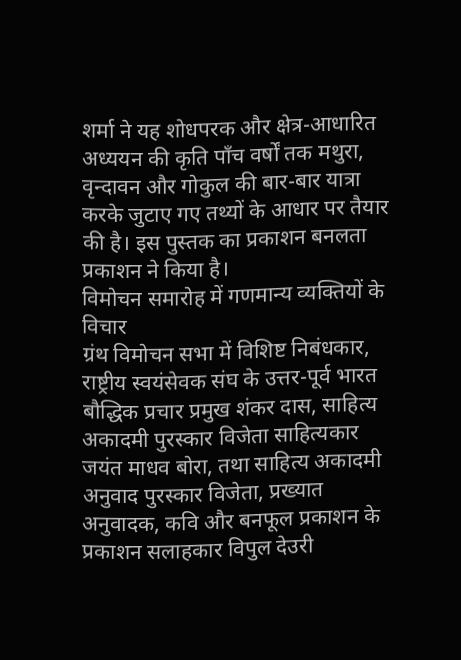शर्मा ने यह शोधपरक और क्षेत्र-आधारित अध्ययन की कृति पाँच वर्षों तक मथुरा, वृन्दावन और गोकुल की बार-बार यात्रा करके जुटाए गए तथ्यों के आधार पर तैयार की है। इस पुस्तक का प्रकाशन बनलता प्रकाशन ने किया है।
विमोचन समारोह में गणमान्य व्यक्तियों के विचार
ग्रंथ विमोचन सभा में विशिष्ट निबंधकार, राष्ट्रीय स्वयंसेवक संघ के उत्तर-पूर्व भारत बौद्धिक प्रचार प्रमुख शंकर दास, साहित्य अकादमी पुरस्कार विजेता साहित्यकार जयंत माधव बोरा, तथा साहित्य अकादमी अनुवाद पुरस्कार विजेता, प्रख्यात अनुवादक, कवि और बनफूल प्रकाशन के प्रकाशन सलाहकार विपुल देउरी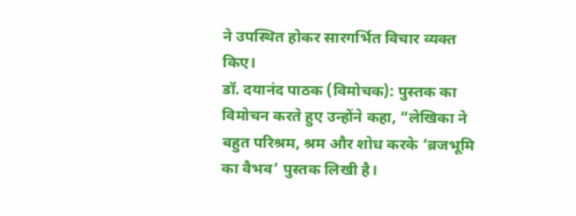ने उपस्थित होकर सारगर्भित विचार व्यक्त किए।
डॉ. दयानंद पाठक (विमोचक): पुस्तक का विमोचन करते हुए उन्होंने कहा, “लेखिका ने बहुत परिश्रम, श्रम और शोध करके ‘ब्रजभूमि का वैभव’ पुस्तक लिखी है।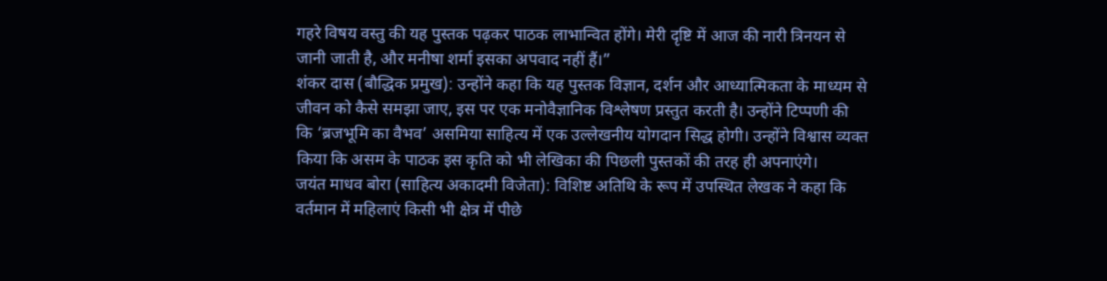गहरे विषय वस्तु की यह पुस्तक पढ़कर पाठक लाभान्वित होंगे। मेरी दृष्टि में आज की नारी त्रिनयन से जानी जाती है, और मनीषा शर्मा इसका अपवाद नहीं हैं।”
शंकर दास (बौद्धिक प्रमुख): उन्होंने कहा कि यह पुस्तक विज्ञान, दर्शन और आध्यात्मिकता के माध्यम से जीवन को कैसे समझा जाए, इस पर एक मनोवैज्ञानिक विश्लेषण प्रस्तुत करती है। उन्होंने टिप्पणी की कि ‘ब्रजभूमि का वैभव’ असमिया साहित्य में एक उल्लेखनीय योगदान सिद्ध होगी। उन्होंने विश्वास व्यक्त किया कि असम के पाठक इस कृति को भी लेखिका की पिछली पुस्तकों की तरह ही अपनाएंगे।
जयंत माधव बोरा (साहित्य अकादमी विजेता): विशिष्ट अतिथि के रूप में उपस्थित लेखक ने कहा कि वर्तमान में महिलाएं किसी भी क्षेत्र में पीछे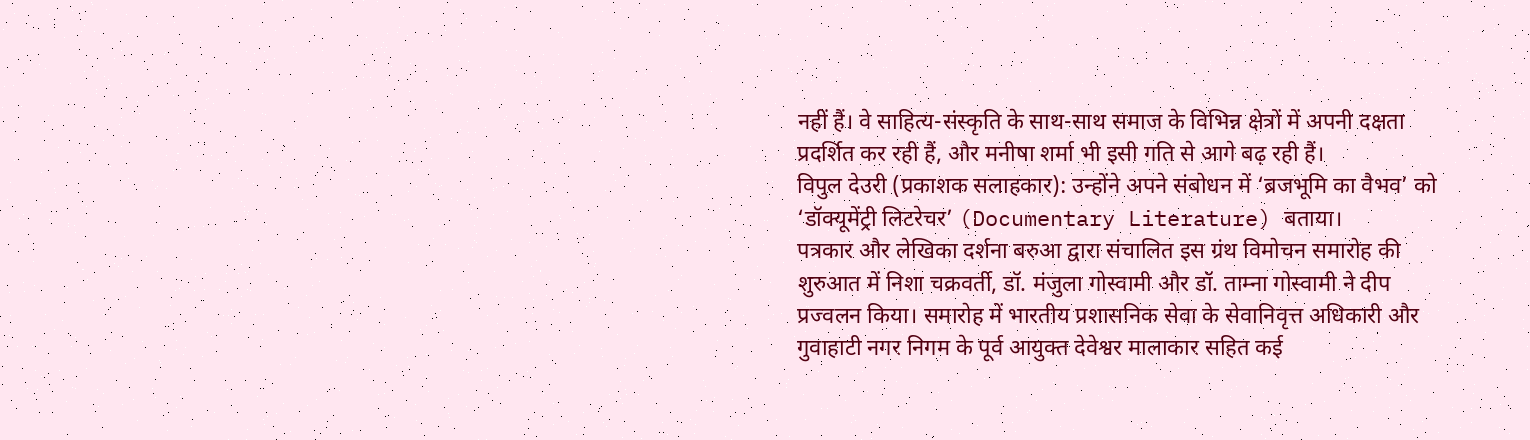नहीं हैं। वे साहित्य-संस्कृति के साथ-साथ समाज के विभिन्न क्षेत्रों में अपनी दक्षता प्रदर्शित कर रही हैं, और मनीषा शर्मा भी इसी गति से आगे बढ़ रही हैं।
विपुल देउरी (प्रकाशक सलाहकार): उन्होंने अपने संबोधन में ‘ब्रजभूमि का वैभव’ को ‘डॉक्यूमेंट्री लिटरेचर’ (Documentary Literature) बताया।
पत्रकार और लेखिका दर्शना बरुआ द्वारा संचालित इस ग्रंथ विमोचन समारोह की शुरुआत में निशा चक्रवर्ती, डॉ. मंजुला गोस्वामी और डॉ. ताम्ना गोस्वामी ने दीप प्रज्वलन किया। समारोह में भारतीय प्रशासनिक सेवा के सेवानिवृत्त अधिकारी और गुवाहाटी नगर निगम के पूर्व आयुक्त देवेश्वर मालाकार सहित कई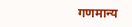गणमान्य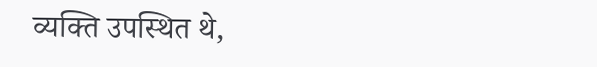व्यक्ति उपस्थित थे,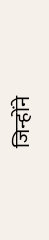जिन्होंने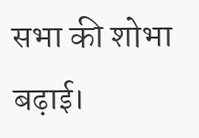सभा की शोभा बढ़ाई।